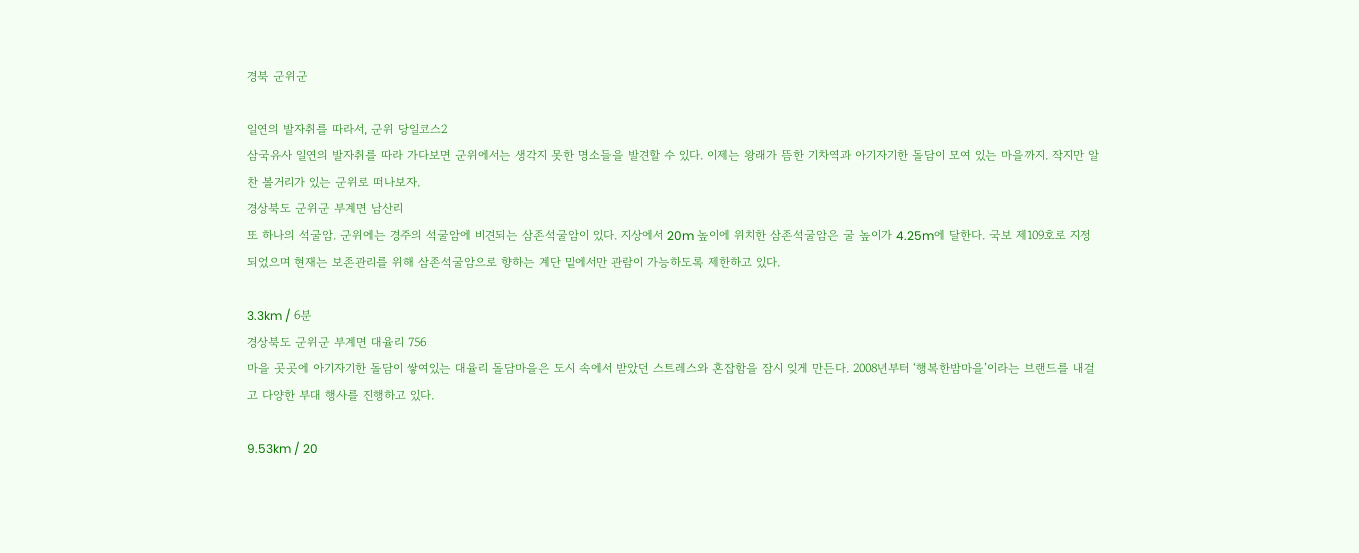경북 군위군

일연의 발자취를 따라서, 군위 당일코스2
삼국유사 일연의 발자취를 따라 가다보면 군위에서는 생각지 못한 명소들을 발견할 수 있다. 이제는 왕래가 뜸한 기차역과 아기자기한 돌담이 모여 있는 마을까지. 작지만 알찬 볼거리가 있는 군위로 떠나보자.
경상북도 군위군 부계면 남산리
또 하나의 석굴암. 군위에는 경주의 석굴암에 비견되는 삼존석굴암이 있다. 지상에서 20m 높이에 위치한 삼존석굴암은 굴 높이가 4.25m에 달한다. 국보 제109호로 지정되었으며 현재는 보존관리를 위해 삼존석굴암으로 향하는 계단 밑에서만 관람이 가능하도록 제한하고 있다.

3.3km / 6분
경상북도 군위군 부계면 대율리 756
마을 곳곳에 아기자기한 돌담이 쌓여있는 대율리 돌담마을은 도시 속에서 받았던 스트레스와 혼잡함을 잠시 잊게 만든다. 2008년부터 ‘행복한밤마을’이라는 브랜드를 내걸고 다양한 부대 행사를 진행하고 있다.

9.53km / 20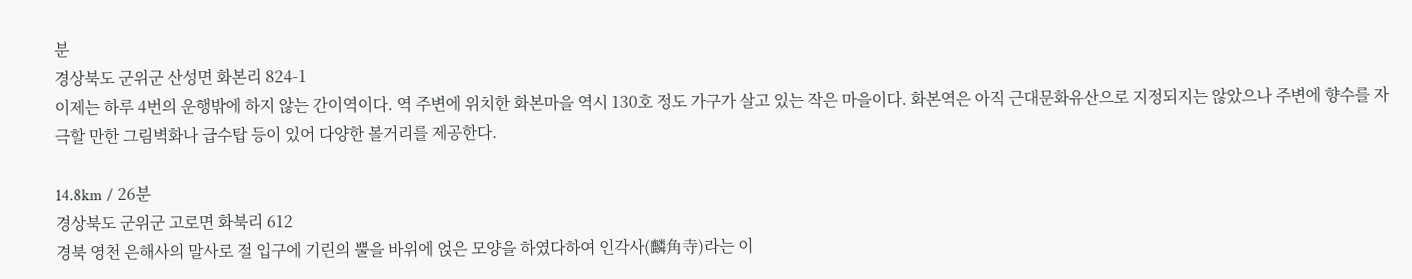분
경상북도 군위군 산성면 화본리 824-1
이제는 하루 4번의 운행밖에 하지 않는 간이역이다. 역 주변에 위치한 화본마을 역시 130호 정도 가구가 살고 있는 작은 마을이다. 화본역은 아직 근대문화유산으로 지정되지는 않았으나 주변에 향수를 자극할 만한 그림벽화나 급수탑 등이 있어 다양한 볼거리를 제공한다.

14.8km / 26분
경상북도 군위군 고로면 화북리 612
경북 영천 은해사의 말사로 절 입구에 기린의 뿔을 바위에 얹은 모양을 하였다하여 인각사(麟角寺)라는 이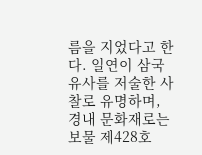름을 지었다고 한다. 일연이 삼국유사를 저술한 사찰로 유명하며, 경내 문화재로는 보물 제428호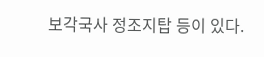보각국사 정조지탑 등이 있다.